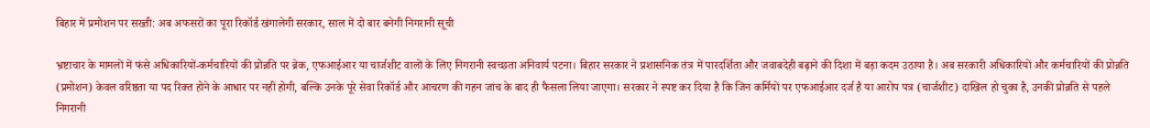बिहार में प्रमोशन पर सख्ती: अब अफसरों का पूरा रिकॉर्ड खंगालेगी सरकार, साल में दो बार बनेगी निगरानी सूची

भ्रष्टाचार के मामलों में फंसे अधिकारियों-कर्मचारियों की प्रोन्नति पर ब्रेक, एफआईआर या चार्जशीट वालों के लिए निगरानी स्वच्छता अनिवार्य पटना। बिहार सरकार ने प्रशासनिक तंत्र में पारदर्शिता और जवाबदेही बढ़ाने की दिशा में बड़ा कदम उठाया है। अब सरकारी अधिकारियों और कर्मचारियों की प्रोन्नति (प्रमोशन) केवल वरिष्ठता या पद रिक्त होने के आधार पर नहीं होगी, बल्कि उनके पूरे सेवा रिकॉर्ड और आचरण की गहन जांच के बाद ही फैसला लिया जाएगा। सरकार ने स्पष्ट कर दिया है कि जिन कर्मियों पर एफआईआर दर्ज है या आरोप पत्र (चार्जशीट) दाखिल हो चुका है, उनकी प्रोन्नति से पहले निगरानी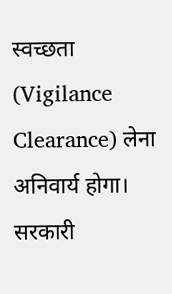स्वच्छता (Vigilance Clearance) लेना अनिवार्य होगा। सरकारी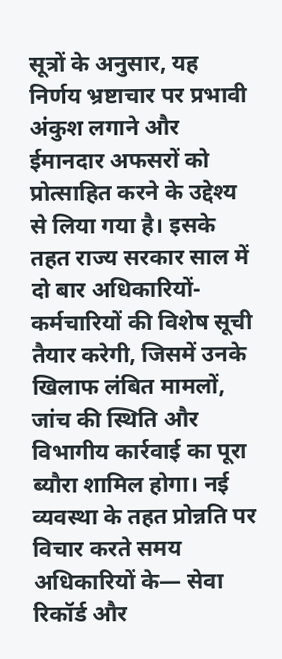सूत्रों के अनुसार, यह निर्णय भ्रष्टाचार पर प्रभावी अंकुश लगाने और ईमानदार अफसरों को प्रोत्साहित करने के उद्देश्य से लिया गया है। इसके तहत राज्य सरकार साल में दो बार अधिकारियों-कर्मचारियों की विशेष सूची तैयार करेगी, जिसमें उनके खिलाफ लंबित मामलों, जांच की स्थिति और विभागीय कार्रवाई का पूरा ब्यौरा शामिल होगा। नई व्यवस्था के तहत प्रोन्नति पर विचार करते समय अधिकारियों के— सेवा रिकॉर्ड और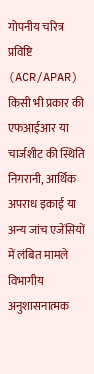गोपनीय चरित्र प्रविष्टि (ACR/APAR) किसी भी प्रकार की एफआईआर या चार्जशीट की स्थिति निगरानी, आर्थिक अपराध इकाई या अन्य जांच एजेंसियों में लंबित मामले विभागीय अनुशासनात्मक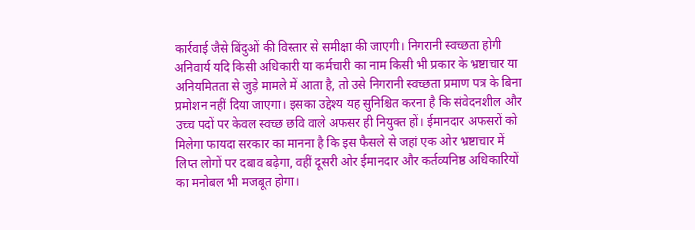कार्रवाई जैसे बिंदुओं की विस्तार से समीक्षा की जाएगी। निगरानी स्वच्छता होगी अनिवार्य यदि किसी अधिकारी या कर्मचारी का नाम किसी भी प्रकार के भ्रष्टाचार या अनियमितता से जुड़े मामले में आता है, तो उसे निगरानी स्वच्छता प्रमाण पत्र के बिना प्रमोशन नहीं दिया जाएगा। इसका उद्देश्य यह सुनिश्चित करना है कि संवेदनशील और उच्च पदों पर केवल स्वच्छ छवि वाले अफसर ही नियुक्त हों। ईमानदार अफसरों को मिलेगा फायदा सरकार का मानना है कि इस फैसले से जहां एक ओर भ्रष्टाचार में लिप्त लोगों पर दबाव बढ़ेगा, वहीं दूसरी ओर ईमानदार और कर्तव्यनिष्ठ अधिकारियों का मनोबल भी मजबूत होगा।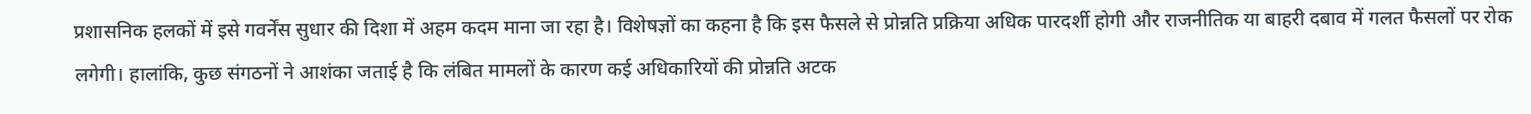प्रशासनिक हलकों में इसे गवर्नेंस सुधार की दिशा में अहम कदम माना जा रहा है। विशेषज्ञों का कहना है कि इस फैसले से प्रोन्नति प्रक्रिया अधिक पारदर्शी होगी और राजनीतिक या बाहरी दबाव में गलत फैसलों पर रोक लगेगी। हालांकि, कुछ संगठनों ने आशंका जताई है कि लंबित मामलों के कारण कई अधिकारियों की प्रोन्नति अटक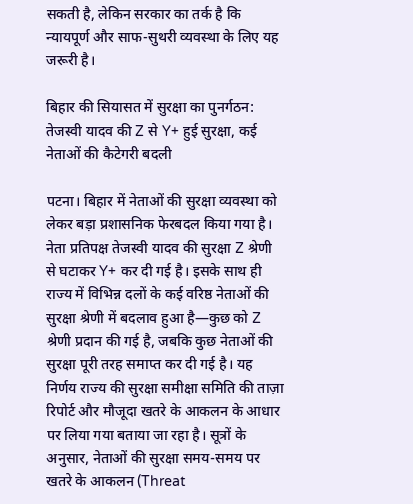सकती है, लेकिन सरकार का तर्क है कि न्यायपूर्ण और साफ-सुथरी व्यवस्था के लिए यह जरूरी है।

बिहार की सियासत में सुरक्षा का पुनर्गठन: तेजस्वी यादव की Z से Y+ हुई सुरक्षा, कई नेताओं की कैटेगरी बदली

पटना। बिहार में नेताओं की सुरक्षा व्यवस्था को लेकर बड़ा प्रशासनिक फेरबदल किया गया है। नेता प्रतिपक्ष तेजस्वी यादव की सुरक्षा Z श्रेणी से घटाकर Y+ कर दी गई है। इसके साथ ही राज्य में विभिन्न दलों के कई वरिष्ठ नेताओं की सुरक्षा श्रेणी में बदलाव हुआ है—कुछ को Z श्रेणी प्रदान की गई है, जबकि कुछ नेताओं की सुरक्षा पूरी तरह समाप्त कर दी गई है। यह निर्णय राज्य की सुरक्षा समीक्षा समिति की ताज़ा रिपोर्ट और मौजूदा खतरे के आकलन के आधार पर लिया गया बताया जा रहा है। सूत्रों के अनुसार, नेताओं की सुरक्षा समय-समय पर खतरे के आकलन (Threat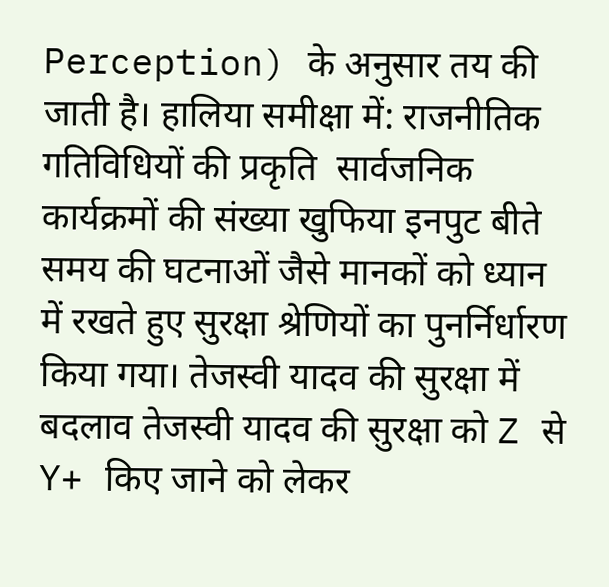Perception) के अनुसार तय की जाती है। हालिया समीक्षा में: राजनीतिक गतिविधियों की प्रकृति  सार्वजनिक कार्यक्रमों की संख्या खुफिया इनपुट बीते समय की घटनाओं जैसे मानकों को ध्यान में रखते हुए सुरक्षा श्रेणियों का पुनर्निर्धारण किया गया। तेजस्वी यादव की सुरक्षा में बदलाव तेजस्वी यादव की सुरक्षा को Z से Y+ किए जाने को लेकर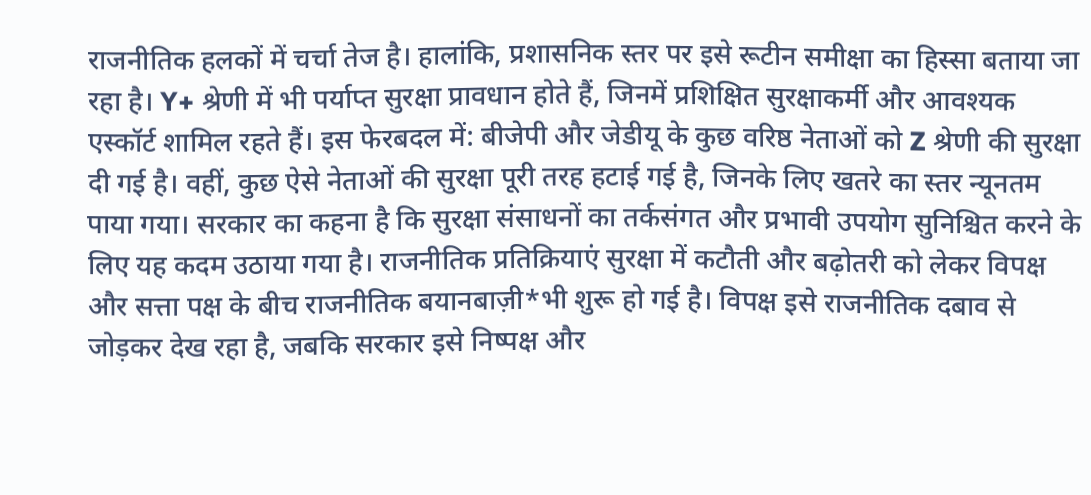राजनीतिक हलकों में चर्चा तेज है। हालांकि, प्रशासनिक स्तर पर इसे रूटीन समीक्षा का हिस्सा बताया जा रहा है। Y+ श्रेणी में भी पर्याप्त सुरक्षा प्रावधान होते हैं, जिनमें प्रशिक्षित सुरक्षाकर्मी और आवश्यक एस्कॉर्ट शामिल रहते हैं। इस फेरबदल में: बीजेपी और जेडीयू के कुछ वरिष्ठ नेताओं को Z श्रेणी की सुरक्षा दी गई है। वहीं, कुछ ऐसे नेताओं की सुरक्षा पूरी तरह हटाई गई है, जिनके लिए खतरे का स्तर न्यूनतम पाया गया। सरकार का कहना है कि सुरक्षा संसाधनों का तर्कसंगत और प्रभावी उपयोग सुनिश्चित करने के लिए यह कदम उठाया गया है। राजनीतिक प्रतिक्रियाएं सुरक्षा में कटौती और बढ़ोतरी को लेकर विपक्ष और सत्ता पक्ष के बीच राजनीतिक बयानबाज़ी*भी शुरू हो गई है। विपक्ष इसे राजनीतिक दबाव से जोड़कर देख रहा है, जबकि सरकार इसे निष्पक्ष और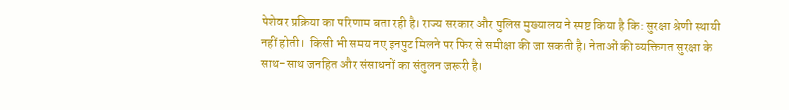पेशेवर प्रक्रिया का परिणाम बता रही है। राज्य सरकार और पुलिस मुख्यालय ने स्पष्ट किया है कि: सुरक्षा श्रेणी स्थायी नहीं होती।  किसी भी समय नए इनपुट मिलने पर फिर से समीक्षा की जा सकती है। नेताओं की व्यक्तिगत सुरक्षा के साथ-साथ जनहित और संसाधनों का संतुलन जरूरी है।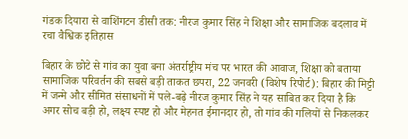गंडक दियारा से वाशिंगटन डीसी तक: नीरज कुमार सिंह ने शिक्षा और सामाजिक बदलाव में रचा वैश्विक इतिहास

बिहार के छोटे से गांव का युवा बना अंतर्राष्ट्रीय मंच पर भारत की आवाज, शिक्षा को बताया सामाजिक परिवर्तन की सबसे बड़ी ताकत छपरा, 22 जनवरी (विशेष रिपोर्ट): बिहार की मिट्टी में जन्मे और सीमित संसाधनों में पले-बढ़े नीरज कुमार सिंह ने यह साबित कर दिया है कि अगर सोच बड़ी हो, लक्ष्य स्पष्ट हो और मेहनत ईमानदार हो, तो गांव की गलियों से निकलकर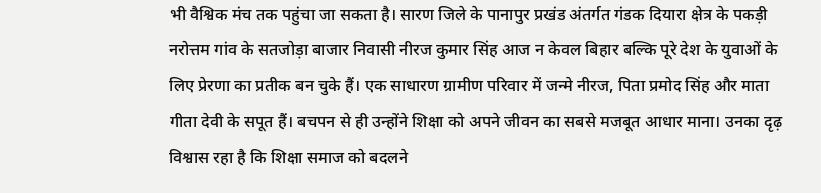भी वैश्विक मंच तक पहुंचा जा सकता है। सारण जिले के पानापुर प्रखंड अंतर्गत गंडक दियारा क्षेत्र के पकड़ी नरोत्तम गांव के सतजोड़ा बाजार निवासी नीरज कुमार सिंह आज न केवल बिहार बल्कि पूरे देश के युवाओं के लिए प्रेरणा का प्रतीक बन चुके हैं। एक साधारण ग्रामीण परिवार में जन्मे नीरज, पिता प्रमोद सिंह और माता गीता देवी के सपूत हैं। बचपन से ही उन्होंने शिक्षा को अपने जीवन का सबसे मजबूत आधार माना। उनका दृढ़ विश्वास रहा है कि शिक्षा समाज को बदलने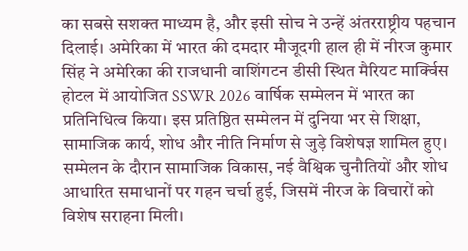का सबसे सशक्त माध्यम है, और इसी सोच ने उन्हें अंतरराष्ट्रीय पहचान दिलाई। अमेरिका में भारत की दमदार मौजूदगी हाल ही में नीरज कुमार सिंह ने अमेरिका की राजधानी वाशिंगटन डीसी स्थित मैरियट मार्क्विस होटल में आयोजित SSWR 2026 वार्षिक सम्मेलन में भारत का प्रतिनिधित्व किया। इस प्रतिष्ठित सम्मेलन में दुनिया भर से शिक्षा, सामाजिक कार्य, शोध और नीति निर्माण से जुड़े विशेषज्ञ शामिल हुए। सम्मेलन के दौरान सामाजिक विकास, नई वैश्विक चुनौतियों और शोध आधारित समाधानों पर गहन चर्चा हुई, जिसमें नीरज के विचारों को विशेष सराहना मिली।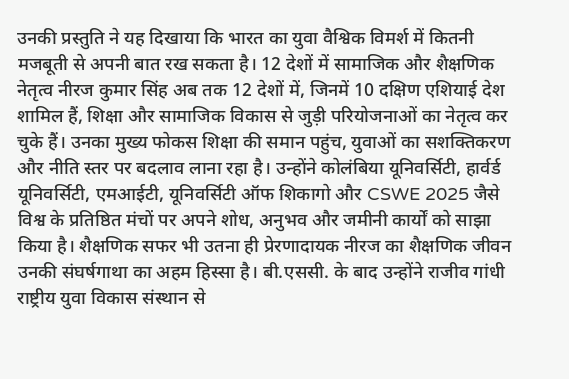उनकी प्रस्तुति ने यह दिखाया कि भारत का युवा वैश्विक विमर्श में कितनी मजबूती से अपनी बात रख सकता है। 12 देशों में सामाजिक और शैक्षणिक नेतृत्व नीरज कुमार सिंह अब तक 12 देशों में, जिनमें 10 दक्षिण एशियाई देश शामिल हैं, शिक्षा और सामाजिक विकास से जुड़ी परियोजनाओं का नेतृत्व कर चुके हैं। उनका मुख्य फोकस शिक्षा की समान पहुंच, युवाओं का सशक्तिकरण और नीति स्तर पर बदलाव लाना रहा है। उन्होंने कोलंबिया यूनिवर्सिटी, हार्वर्ड यूनिवर्सिटी, एमआईटी, यूनिवर्सिटी ऑफ शिकागो और CSWE 2025 जैसे विश्व के प्रतिष्ठित मंचों पर अपने शोध, अनुभव और जमीनी कार्यों को साझा किया है। शैक्षणिक सफर भी उतना ही प्रेरणादायक नीरज का शैक्षणिक जीवन उनकी संघर्षगाथा का अहम हिस्सा है। बी.एससी. के बाद उन्होंने राजीव गांधी राष्ट्रीय युवा विकास संस्थान से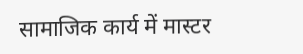सामाजिक कार्य में मास्टर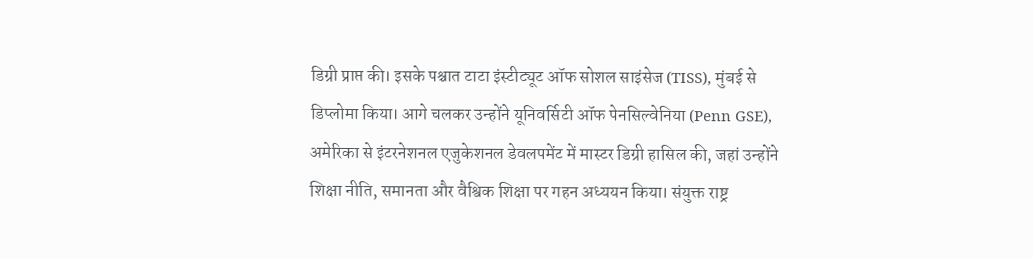डिग्री प्राप्त की। इसके पश्चात टाटा इंस्टीट्यूट ऑफ सोशल साइंसेज (TISS), मुंबई से डिप्लोमा किया। आगे चलकर उन्होंने यूनिवर्सिटी ऑफ पेनसिल्वेनिया (Penn GSE), अमेरिका से इंटरनेशनल एजुकेशनल डेवलपमेंट में मास्टर डिग्री हासिल की, जहां उन्होंने शिक्षा नीति, समानता और वैश्विक शिक्षा पर गहन अध्ययन किया। संयुक्त राष्ट्र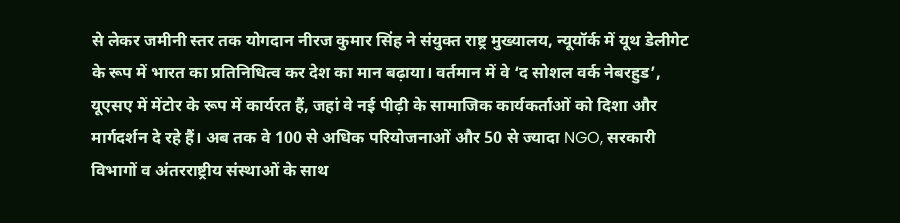से लेकर जमीनी स्तर तक योगदान नीरज कुमार सिंह ने संयुक्त राष्ट्र मुख्यालय, न्यूयॉर्क में यूथ डेलीगेट के रूप में भारत का प्रतिनिधित्व कर देश का मान बढ़ाया। वर्तमान में वे ‘द सोशल वर्क नेबरहुड’, यूएसए में मेंटोर के रूप में कार्यरत हैं, जहां वे नई पीढ़ी के सामाजिक कार्यकर्ताओं को दिशा और मार्गदर्शन दे रहे हैं। अब तक वे 100 से अधिक परियोजनाओं और 50 से ज्यादा NGO, सरकारी विभागों व अंतरराष्ट्रीय संस्थाओं के साथ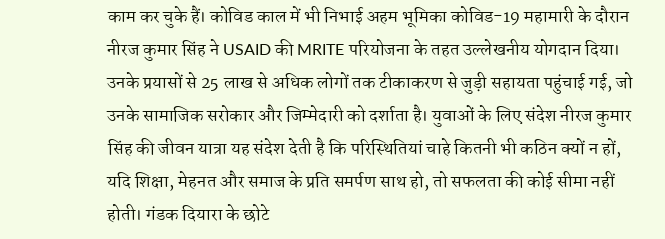काम कर चुके हैं। कोविड काल में भी निभाई अहम भूमिका कोविड-19 महामारी के दौरान नीरज कुमार सिंह ने USAID की MRITE परियोजना के तहत उल्लेखनीय योगदान दिया। उनके प्रयासों से 25 लाख से अधिक लोगों तक टीकाकरण से जुड़ी सहायता पहुंचाई गई, जो उनके सामाजिक सरोकार और जिम्मेदारी को दर्शाता है। युवाओं के लिए संदेश नीरज कुमार सिंह की जीवन यात्रा यह संदेश देती है कि परिस्थितियां चाहे कितनी भी कठिन क्यों न हों, यदि शिक्षा, मेहनत और समाज के प्रति समर्पण साथ हो, तो सफलता की कोई सीमा नहीं होती। गंडक दियारा के छोटे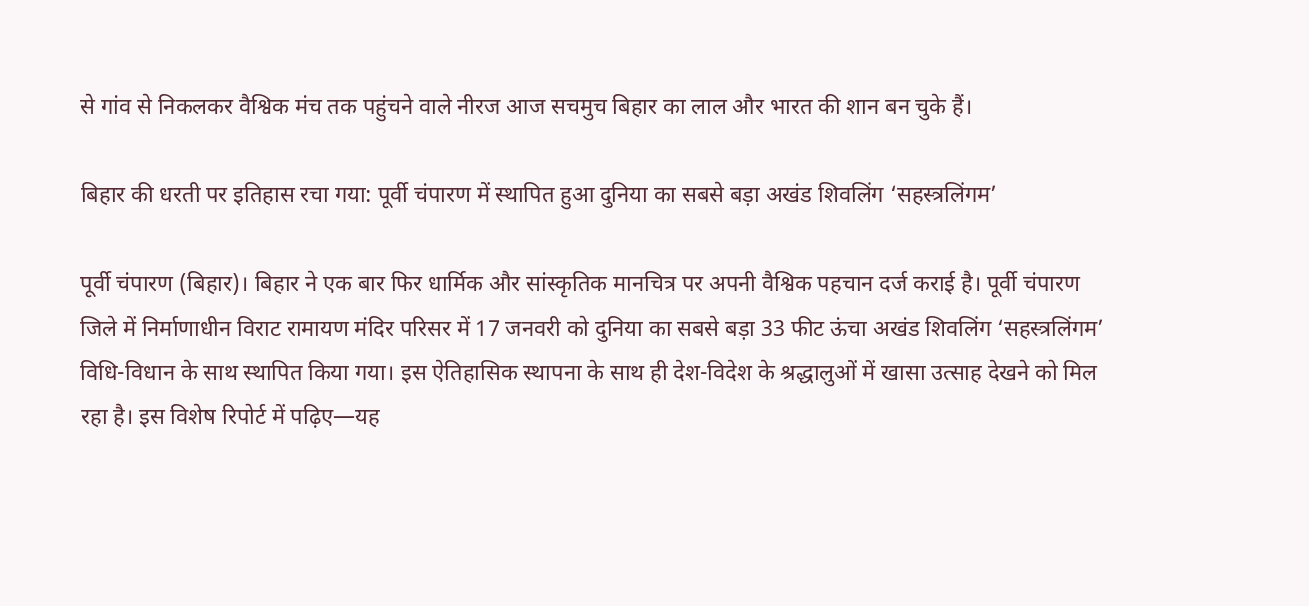से गांव से निकलकर वैश्विक मंच तक पहुंचने वाले नीरज आज सचमुच बिहार का लाल और भारत की शान बन चुके हैं।

बिहार की धरती पर इतिहास रचा गया: पूर्वी चंपारण में स्थापित हुआ दुनिया का सबसे बड़ा अखंड शिवलिंग ‘सहस्त्रलिंगम’

पूर्वी चंपारण (बिहार)। बिहार ने एक बार फिर धार्मिक और सांस्कृतिक मानचित्र पर अपनी वैश्विक पहचान दर्ज कराई है। पूर्वी चंपारण जिले में निर्माणाधीन विराट रामायण मंदिर परिसर में 17 जनवरी को दुनिया का सबसे बड़ा 33 फीट ऊंचा अखंड शिवलिंग ‘सहस्त्रलिंगम’ विधि-विधान के साथ स्थापित किया गया। इस ऐतिहासिक स्थापना के साथ ही देश-विदेश के श्रद्धालुओं में खासा उत्साह देखने को मिल रहा है। इस विशेष रिपोर्ट में पढ़िए—यह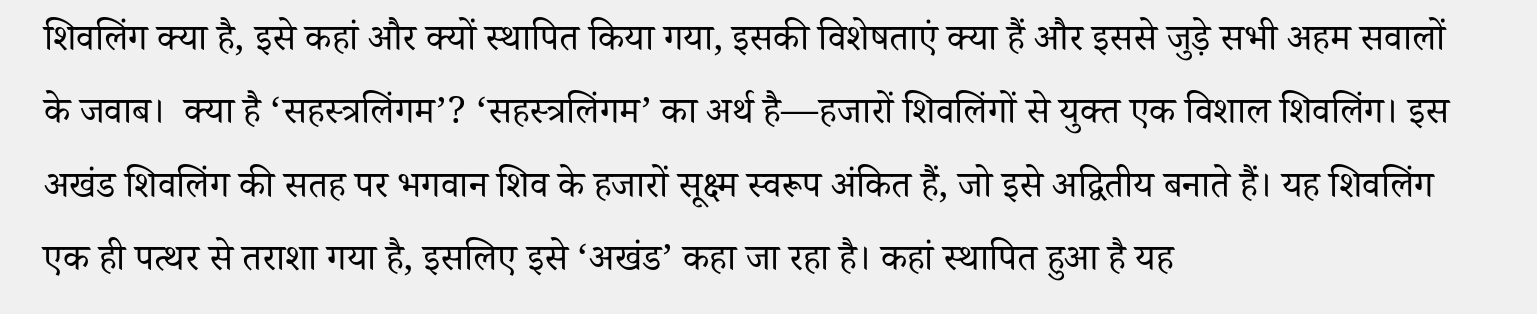शिवलिंग क्या है, इसे कहां और क्यों स्थापित किया गया, इसकी विशेषताएं क्या हैं और इससे जुड़े सभी अहम सवालों के जवाब।  क्या है ‘सहस्त्रलिंगम’? ‘सहस्त्रलिंगम’ का अर्थ है—हजारों शिवलिंगों से युक्त एक विशाल शिवलिंग। इस अखंड शिवलिंग की सतह पर भगवान शिव के हजारों सूक्ष्म स्वरूप अंकित हैं, जो इसे अद्वितीय बनाते हैं। यह शिवलिंग एक ही पत्थर से तराशा गया है, इसलिए इसे ‘अखंड’ कहा जा रहा है। कहां स्थापित हुआ है यह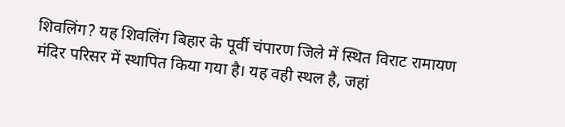शिवलिंग? यह शिवलिंग बिहार के पूर्वी चंपारण जिले में स्थित विराट रामायण मंदिर परिसर में स्थापित किया गया है। यह वही स्थल है, जहां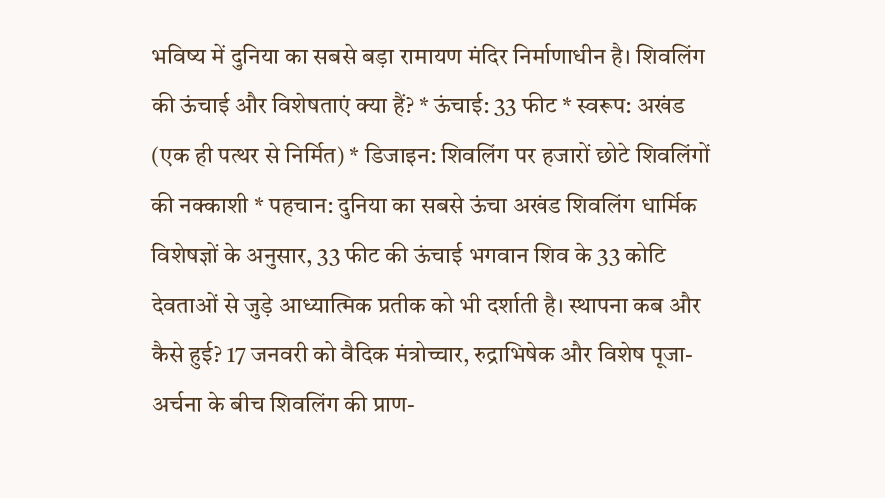भविष्य में दुनिया का सबसे बड़ा रामायण मंदिर निर्माणाधीन है। शिवलिंग की ऊंचाई और विशेषताएं क्या हैं? * ऊंचाई: 33 फीट * स्वरूप: अखंड (एक ही पत्थर से निर्मित) * डिजाइन: शिवलिंग पर हजारों छोटे शिवलिंगों की नक्काशी * पहचान: दुनिया का सबसे ऊंचा अखंड शिवलिंग धार्मिक विशेषज्ञों के अनुसार, 33 फीट की ऊंचाई भगवान शिव के 33 कोटि देवताओं से जुड़े आध्यात्मिक प्रतीक को भी दर्शाती है। स्थापना कब और कैसे हुई? 17 जनवरी को वैदिक मंत्रोच्चार, रुद्राभिषेक और विशेष पूजा-अर्चना के बीच शिवलिंग की प्राण-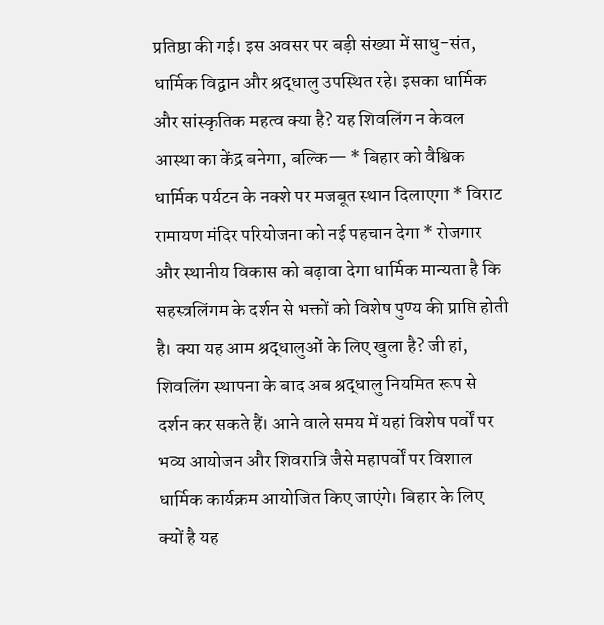प्रतिष्ठा की गई। इस अवसर पर बड़ी संख्या में साधु-संत, धार्मिक विद्वान और श्रद्धालु उपस्थित रहे। इसका धार्मिक और सांस्कृतिक महत्व क्या है? यह शिवलिंग न केवल आस्था का केंद्र बनेगा, बल्कि— * बिहार को वैश्विक धार्मिक पर्यटन के नक्शे पर मजबूत स्थान दिलाएगा * विराट रामायण मंदिर परियोजना को नई पहचान देगा * रोजगार और स्थानीय विकास को बढ़ावा देगा धार्मिक मान्यता है कि सहस्त्रलिंगम के दर्शन से भक्तों को विशेष पुण्य की प्राप्ति होती है। क्या यह आम श्रद्धालुओं के लिए खुला है? जी हां, शिवलिंग स्थापना के बाद अब श्रद्धालु नियमित रूप से दर्शन कर सकते हैं। आने वाले समय में यहां विशेष पर्वों पर भव्य आयोजन और शिवरात्रि जैसे महापर्वों पर विशाल धार्मिक कार्यक्रम आयोजित किए जाएंगे। बिहार के लिए क्यों है यह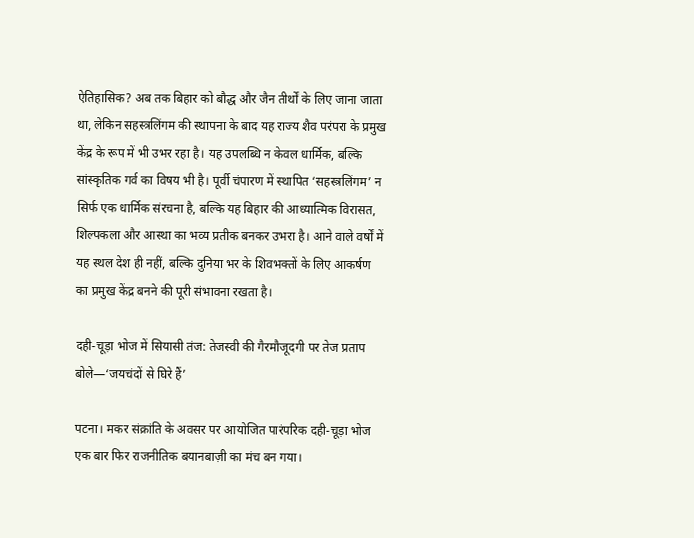ऐतिहासिक? अब तक बिहार को बौद्ध और जैन तीर्थों के लिए जाना जाता था, लेकिन सहस्त्रलिंगम की स्थापना के बाद यह राज्य शैव परंपरा के प्रमुख केंद्र के रूप में भी उभर रहा है। यह उपलब्धि न केवल धार्मिक, बल्कि सांस्कृतिक गर्व का विषय भी है। पूर्वी चंपारण में स्थापित ‘सहस्त्रलिंगम’ न सिर्फ एक धार्मिक संरचना है, बल्कि यह बिहार की आध्यात्मिक विरासत, शिल्पकला और आस्था का भव्य प्रतीक बनकर उभरा है। आने वाले वर्षों में यह स्थल देश ही नहीं, बल्कि दुनिया भर के शिवभक्तों के लिए आकर्षण का प्रमुख केंद्र बनने की पूरी संभावना रखता है।

दही-चूड़ा भोज में सियासी तंज: तेजस्वी की गैरमौजूदगी पर तेज प्रताप बोले—‘जयचंदों से घिरे हैं’

पटना। मकर संक्रांति के अवसर पर आयोजित पारंपरिक दही-चूड़ा भोज एक बार फिर राजनीतिक बयानबाज़ी का मंच बन गया।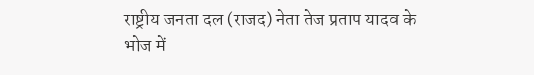राष्ट्रीय जनता दल (राजद) नेता तेज प्रताप यादव के भोज में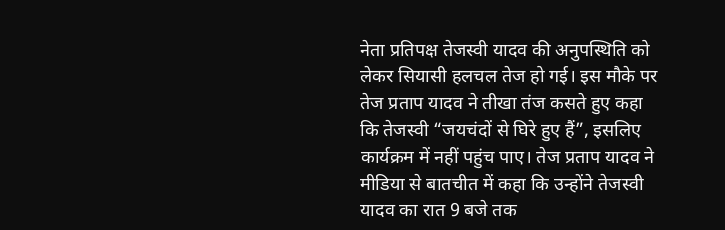नेता प्रतिपक्ष तेजस्वी यादव की अनुपस्थिति को लेकर सियासी हलचल तेज हो गई। इस मौके पर तेज प्रताप यादव ने तीखा तंज कसते हुए कहा कि तेजस्वी “जयचंदों से घिरे हुए हैं”, इसलिए कार्यक्रम में नहीं पहुंच पाए। तेज प्रताप यादव ने मीडिया से बातचीत में कहा कि उन्होंने तेजस्वी यादव का रात 9 बजे तक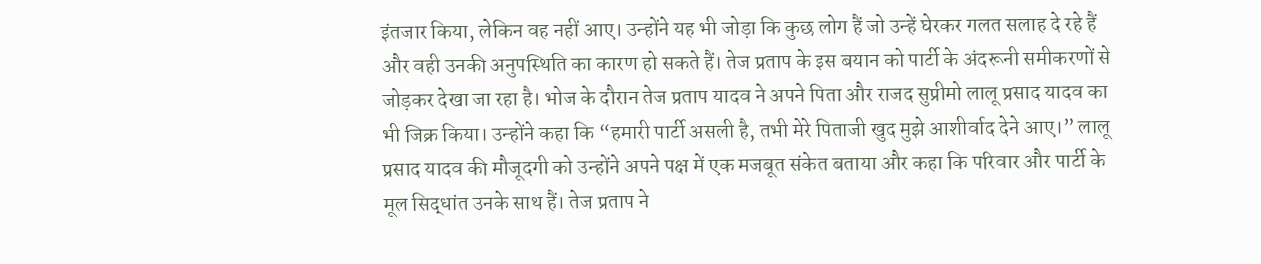इंतजार किया, लेकिन वह नहीं आए। उन्होंने यह भी जोड़ा कि कुछ लोग हैं जो उन्हें घेरकर गलत सलाह दे रहे हैं और वही उनकी अनुपस्थिति का कारण हो सकते हैं। तेज प्रताप के इस बयान को पार्टी के अंदरूनी समीकरणों से जोड़कर देखा जा रहा है। भोज के दौरान तेज प्रताप यादव ने अपने पिता और राजद सुप्रीमो लालू प्रसाद यादव का भी जिक्र किया। उन्होंने कहा कि “हमारी पार्टी असली है, तभी मेरे पिताजी खुद मुझे आशीर्वाद देने आए।” लालू प्रसाद यादव की मौजूदगी को उन्होंने अपने पक्ष में एक मजबूत संकेत बताया और कहा कि परिवार और पार्टी के मूल सिद्धांत उनके साथ हैं। तेज प्रताप ने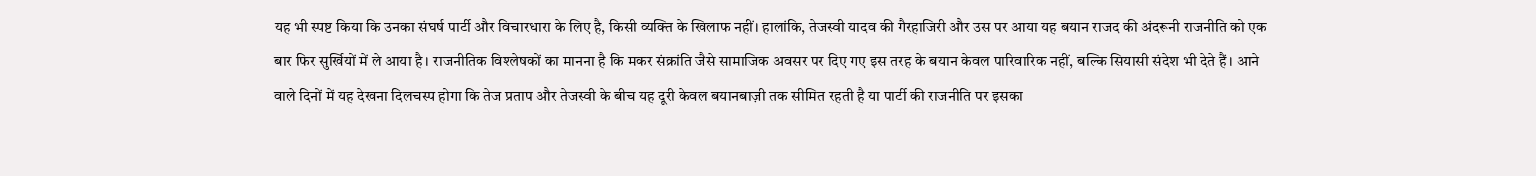यह भी स्पष्ट किया कि उनका संघर्ष पार्टी और विचारधारा के लिए है, किसी व्यक्ति के खिलाफ नहीं। हालांकि, तेजस्वी यादव की गैरहाजिरी और उस पर आया यह बयान राजद की अंदरूनी राजनीति को एक बार फिर सुर्खियों में ले आया है। राजनीतिक विश्लेषकों का मानना है कि मकर संक्रांति जैसे सामाजिक अवसर पर दिए गए इस तरह के बयान केवल पारिवारिक नहीं, बल्कि सियासी संदेश भी देते हैं। आने वाले दिनों में यह देखना दिलचस्प होगा कि तेज प्रताप और तेजस्वी के बीच यह दूरी केवल बयानबाज़ी तक सीमित रहती है या पार्टी की राजनीति पर इसका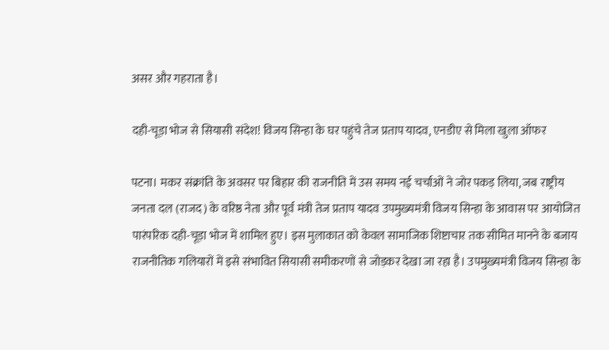असर और गहराता है।

दही-चूड़ा भोज से सियासी संदेश! विजय सिन्हा के घर पहुंचे तेज प्रताप यादव, एनडीए से मिला खुला ऑफर

पटना। मकर संक्रांति के अवसर पर बिहार की राजनीति में उस समय नई चर्चाओं ने जोर पकड़ लिया, जब राष्ट्रीय जनता दल (राजद) के वरिष्ठ नेता और पूर्व मंत्री तेज प्रताप यादव उपमुख्यमंत्री विजय सिन्हा के आवास पर आयोजित पारंपरिक दही-चूड़ा भोज में शामिल हुए। इस मुलाकात को केवल सामाजिक शिष्टाचार तक सीमित मानने के बजाय राजनीतिक गलियारों में इसे संभावित सियासी समीकरणों से जोड़कर देखा जा रहा है। उपमुख्यमंत्री विजय सिन्हा के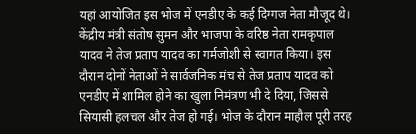यहां आयोजित इस भोज में एनडीए के कई दिग्गज नेता मौजूद थे। केंद्रीय मंत्री संतोष सुमन और भाजपा के वरिष्ठ नेता रामकृपाल यादव ने तेज प्रताप यादव का गर्मजोशी से स्वागत किया। इस दौरान दोनों नेताओं ने सार्वजनिक मंच से तेज प्रताप यादव को एनडीए में शामिल होने का खुला निमंत्रण भी दे दिया, जिससे सियासी हलचल और तेज हो गई। भोज के दौरान माहौल पूरी तरह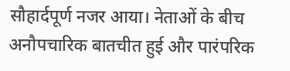सौहार्दपूर्ण नजर आया। नेताओं के बीच अनौपचारिक बातचीत हुई और पारंपरिक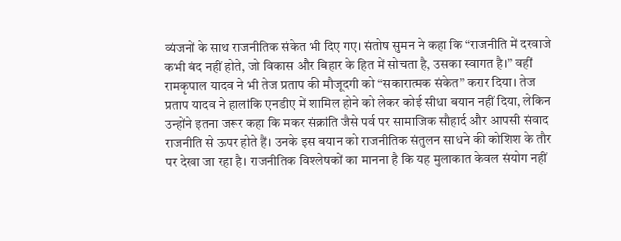व्यंजनों के साथ राजनीतिक संकेत भी दिए गए। संतोष सुमन ने कहा कि “राजनीति में दरवाजे कभी बंद नहीं होते, जो विकास और बिहार के हित में सोचता है, उसका स्वागत है।” वहीं रामकृपाल यादव ने भी तेज प्रताप की मौजूदगी को “सकारात्मक संकेत” करार दिया। तेज प्रताप यादव ने हालांकि एनडीए में शामिल होने को लेकर कोई सीधा बयान नहीं दिया, लेकिन उन्होंने इतना जरूर कहा कि मकर संक्रांति जैसे पर्व पर सामाजिक सौहार्द और आपसी संवाद राजनीति से ऊपर होते हैं। उनके इस बयान को राजनीतिक संतुलन साधने की कोशिश के तौर पर देखा जा रहा है। राजनीतिक विश्लेषकों का मानना है कि यह मुलाकात केवल संयोग नहीं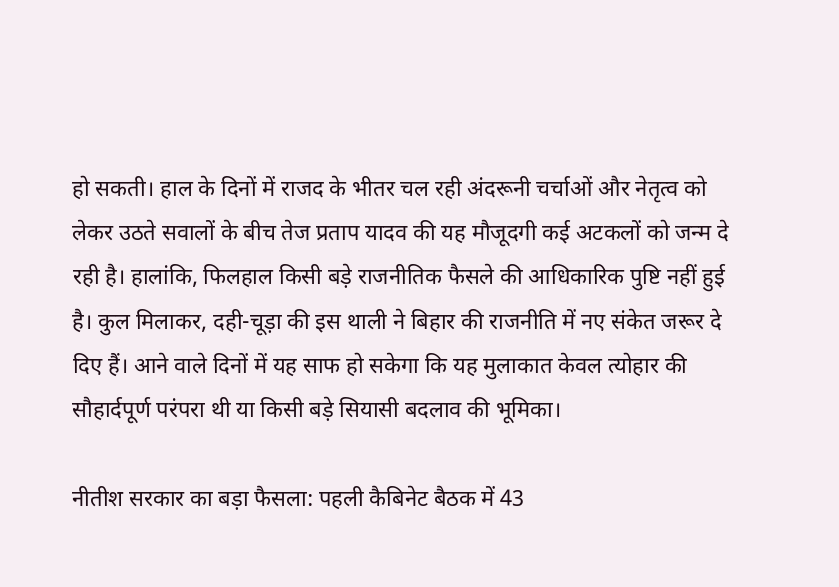हो सकती। हाल के दिनों में राजद के भीतर चल रही अंदरूनी चर्चाओं और नेतृत्व को लेकर उठते सवालों के बीच तेज प्रताप यादव की यह मौजूदगी कई अटकलों को जन्म दे रही है। हालांकि, फिलहाल किसी बड़े राजनीतिक फैसले की आधिकारिक पुष्टि नहीं हुई है। कुल मिलाकर, दही-चूड़ा की इस थाली ने बिहार की राजनीति में नए संकेत जरूर दे दिए हैं। आने वाले दिनों में यह साफ हो सकेगा कि यह मुलाकात केवल त्योहार की सौहार्दपूर्ण परंपरा थी या किसी बड़े सियासी बदलाव की भूमिका।

नीतीश सरकार का बड़ा फैसला: पहली कैबिनेट बैठक में 43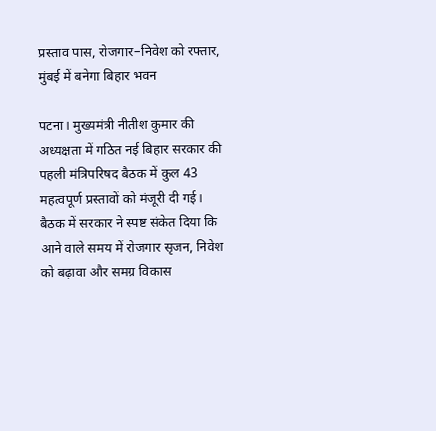प्रस्ताव पास, रोजगार–निवेश को रफ्तार, मुंबई में बनेगा बिहार भवन

पटना। मुख्यमंत्री नीतीश कुमार की अध्यक्षता में गठित नई बिहार सरकार की पहली मंत्रिपरिषद बैठक में कुल 43 महत्वपूर्ण प्रस्तावों को मंजूरी दी गई। बैठक में सरकार ने स्पष्ट संकेत दिया कि आने वाले समय में रोजगार सृजन, निवेश को बढ़ावा और समग्र विकास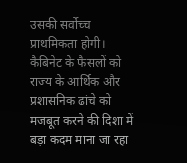उसकी सर्वोच्च प्राथमिकता होगी। कैबिनेट के फैसलों को राज्य के आर्थिक और प्रशासनिक ढांचे को मजबूत करने की दिशा में बड़ा कदम माना जा रहा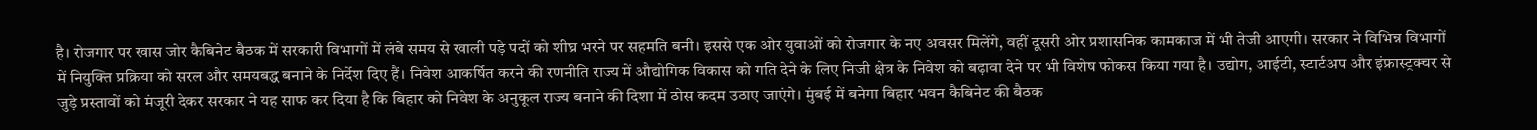है। रोजगार पर खास जोर कैबिनेट बैठक में सरकारी विभागों में लंबे समय से खाली पड़े पदों को शीघ्र भरने पर सहमति बनी। इससे एक ओर युवाओं को रोजगार के नए अवसर मिलेंगे, वहीं दूसरी ओर प्रशासनिक कामकाज में भी तेजी आएगी। सरकार ने विभिन्न विभागों में नियुक्ति प्रक्रिया को सरल और समयबद्ध बनाने के निर्देश दिए हैं। निवेश आकर्षित करने की रणनीति राज्य में औद्योगिक विकास को गति देने के लिए निजी क्षेत्र के निवेश को बढ़ावा देने पर भी विशेष फोकस किया गया है। उद्योग, आईटी, स्टार्टअप और इंफ्रास्ट्रक्चर से जुड़े प्रस्तावों को मंजूरी देकर सरकार ने यह साफ कर दिया है कि बिहार को निवेश के अनुकूल राज्य बनाने की दिशा में ठोस कदम उठाए जाएंगे। मुंबई में बनेगा बिहार भवन कैबिनेट की बैठक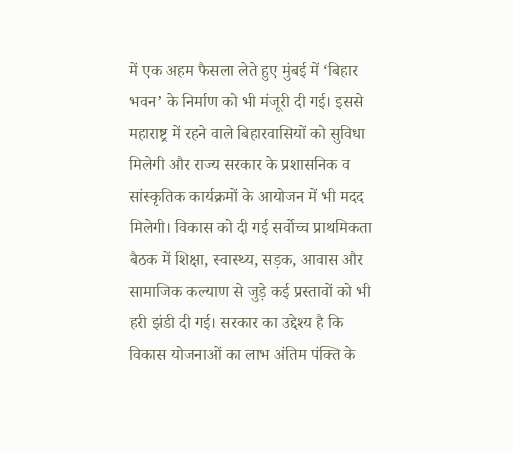में एक अहम फैसला लेते हुए मुंबई में ‘बिहार भवन’ के निर्माण को भी मंजूरी दी गई। इससे महाराष्ट्र में रहने वाले बिहारवासियों को सुविधा मिलेगी और राज्य सरकार के प्रशासनिक व सांस्कृतिक कार्यक्रमों के आयोजन में भी मदद मिलेगी। विकास को दी गई सर्वोच्च प्राथमिकता बैठक में शिक्षा, स्वास्थ्य, सड़क, आवास और सामाजिक कल्याण से जुड़े कई प्रस्तावों को भी हरी झंडी दी गई। सरकार का उद्देश्य है कि विकास योजनाओं का लाभ अंतिम पंक्ति के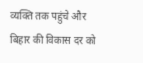व्यक्ति तक पहुंचे और बिहार की विकास दर को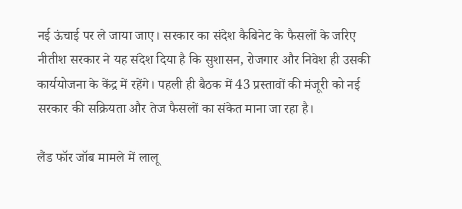नई ऊंचाई पर ले जाया जाए। सरकार का संदेश कैबिनेट के फैसलों के जरिए नीतीश सरकार ने यह संदेश दिया है कि सुशासन, रोजगार और निवेश ही उसकी कार्ययोजना के केंद्र में रहेंगे। पहली ही बैठक में 43 प्रस्तावों की मंजूरी को नई सरकार की सक्रियता और तेज फैसलों का संकेत माना जा रहा है।

लैंड फॉर जॉब मामले में लालू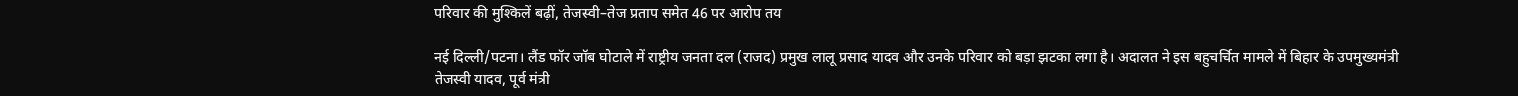परिवार की मुश्किलें बढ़ीं, तेजस्वी–तेज प्रताप समेत 46 पर आरोप तय

नई दिल्ली/पटना। लैंड फॉर जॉब घोटाले में राष्ट्रीय जनता दल (राजद) प्रमुख लालू प्रसाद यादव और उनके परिवार को बड़ा झटका लगा है। अदालत ने इस बहुचर्चित मामले में बिहार के उपमुख्यमंत्री तेजस्वी यादव, पूर्व मंत्री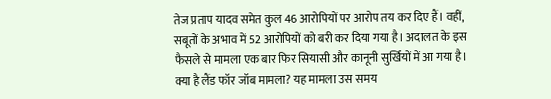तेज प्रताप यादव समेत कुल 46 आरोपियों पर आरोप तय कर दिए हैं। वहीं, सबूतों के अभाव में 52 आरोपियों को बरी कर दिया गया है। अदालत के इस फैसले से मामला एक बार फिर सियासी और कानूनी सुर्खियों में आ गया है। क्या है लैंड फॉर जॉब मामला? यह मामला उस समय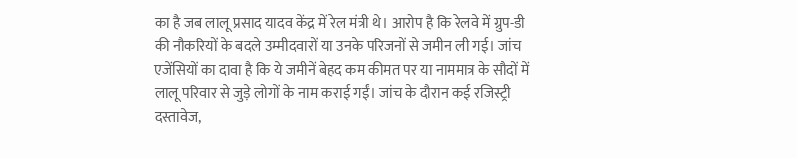का है जब लालू प्रसाद यादव केंद्र में रेल मंत्री थे। आरोप है कि रेलवे में ग्रुप-डी की नौकरियों के बदले उम्मीदवारों या उनके परिजनों से जमीन ली गई। जांच एजेंसियों का दावा है कि ये जमीनें बेहद कम कीमत पर या नाममात्र के सौदों में लालू परिवार से जुड़े लोगों के नाम कराई गईं। जांच के दौरान कई रजिस्ट्री दस्तावेज,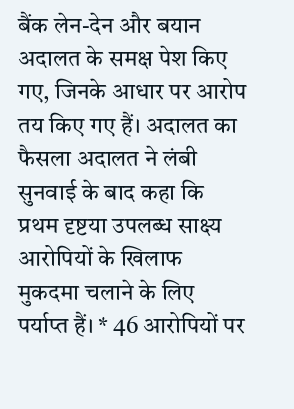बैंक लेन-देन और बयान अदालत के समक्ष पेश किए गए, जिनके आधार पर आरोप तय किए गए हैं। अदालत का फैसला अदालत ने लंबी सुनवाई के बाद कहा कि प्रथम दृष्टया उपलब्ध साक्ष्य आरोपियों के खिलाफ मुकदमा चलाने के लिए पर्याप्त हैं। * 46 आरोपियों पर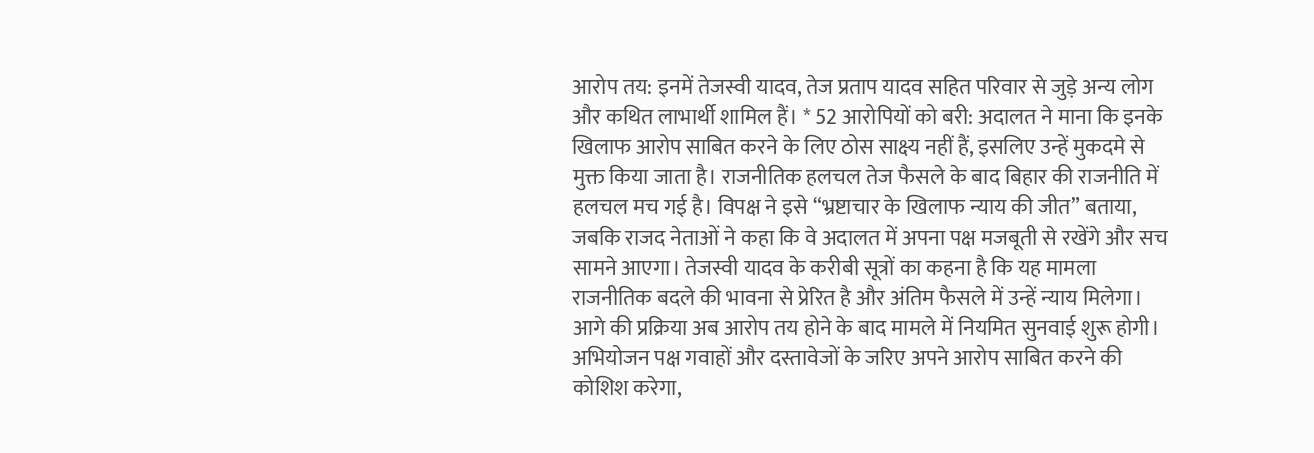आरोप तय: इनमें तेजस्वी यादव, तेज प्रताप यादव सहित परिवार से जुड़े अन्य लोग और कथित लाभार्थी शामिल हैं। * 52 आरोपियों को बरी: अदालत ने माना कि इनके खिलाफ आरोप साबित करने के लिए ठोस साक्ष्य नहीं हैं, इसलिए उन्हें मुकदमे से मुक्त किया जाता है। राजनीतिक हलचल तेज फैसले के बाद बिहार की राजनीति में हलचल मच गई है। विपक्ष ने इसे “भ्रष्टाचार के खिलाफ न्याय की जीत” बताया, जबकि राजद नेताओं ने कहा कि वे अदालत में अपना पक्ष मजबूती से रखेंगे और सच सामने आएगा। तेजस्वी यादव के करीबी सूत्रों का कहना है कि यह मामला राजनीतिक बदले की भावना से प्रेरित है और अंतिम फैसले में उन्हें न्याय मिलेगा। आगे की प्रक्रिया अब आरोप तय होने के बाद मामले में नियमित सुनवाई शुरू होगी। अभियोजन पक्ष गवाहों और दस्तावेजों के जरिए अपने आरोप साबित करने की कोशिश करेगा,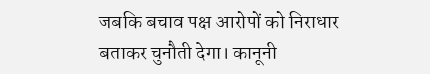जबकि बचाव पक्ष आरोपों को निराधार बताकर चुनौती देगा। कानूनी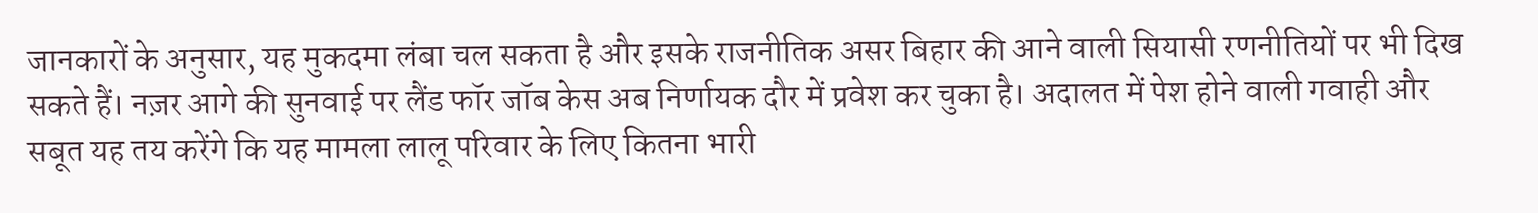जानकारों के अनुसार, यह मुकदमा लंबा चल सकता है और इसके राजनीतिक असर बिहार की आने वाली सियासी रणनीतियों पर भी दिख सकते हैं। नज़र आगे की सुनवाई पर लैंड फॉर जॉब केस अब निर्णायक दौर में प्रवेश कर चुका है। अदालत में पेश होने वाली गवाही और सबूत यह तय करेंगे कि यह मामला लालू परिवार के लिए कितना भारी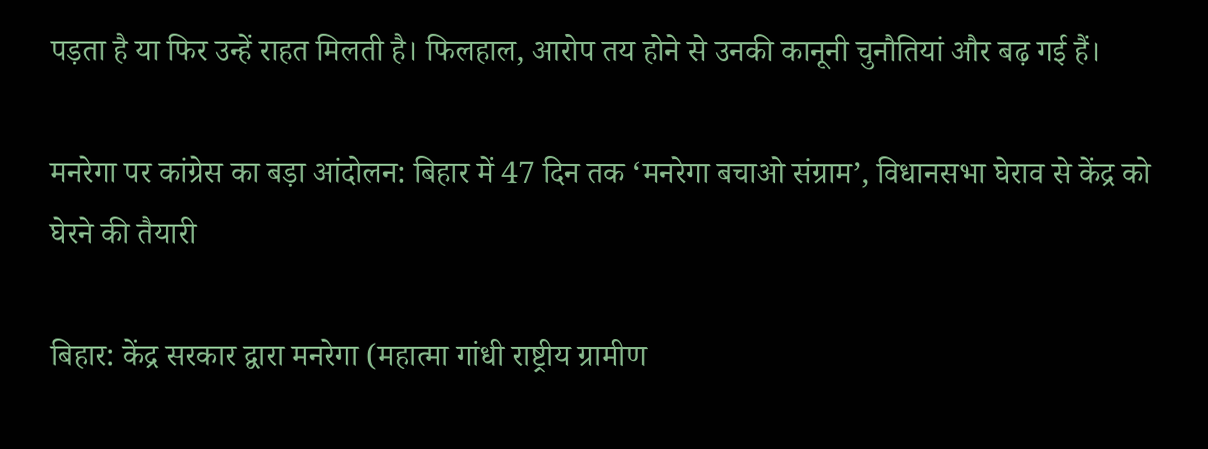पड़ता है या फिर उन्हें राहत मिलती है। फिलहाल, आरोप तय होने से उनकी कानूनी चुनौतियां और बढ़ गई हैं।

मनरेगा पर कांग्रेस का बड़ा आंदोलन: बिहार में 47 दिन तक ‘मनरेगा बचाओ संग्राम’, विधानसभा घेराव से केंद्र को घेरने की तैयारी

बिहार: केंद्र सरकार द्वारा मनरेगा (महात्मा गांधी राष्ट्रीय ग्रामीण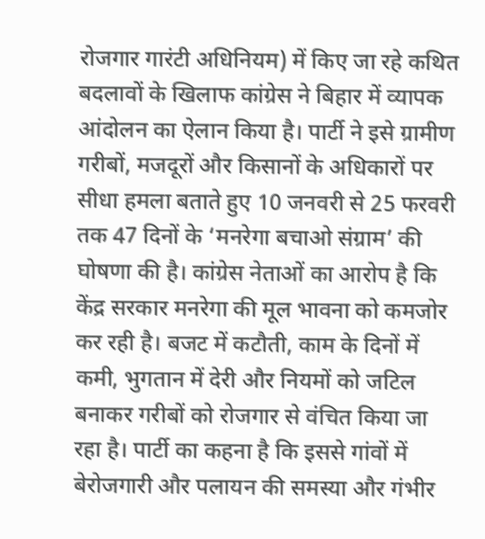रोजगार गारंटी अधिनियम) में किए जा रहे कथित बदलावों के खिलाफ कांग्रेस ने बिहार में व्यापक आंदोलन का ऐलान किया है। पार्टी ने इसे ग्रामीण गरीबों, मजदूरों और किसानों के अधिकारों पर सीधा हमला बताते हुए 10 जनवरी से 25 फरवरी तक 47 दिनों के ‘मनरेगा बचाओ संग्राम’ की घोषणा की है। कांग्रेस नेताओं का आरोप है कि केंद्र सरकार मनरेगा की मूल भावना को कमजोर कर रही है। बजट में कटौती, काम के दिनों में कमी, भुगतान में देरी और नियमों को जटिल बनाकर गरीबों को रोजगार से वंचित किया जा रहा है। पार्टी का कहना है कि इससे गांवों में बेरोजगारी और पलायन की समस्या और गंभीर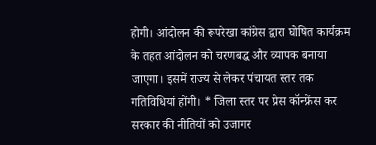होगी। आंदोलन की रूपरेखा कांग्रेस द्वारा घोषित कार्यक्रम के तहत आंदोलन को चरणबद्ध और व्यापक बनाया जाएगा। इसमें राज्य से लेकर पंचायत स्तर तक गतिविधियां होंगी। * जिला स्तर पर प्रेस कॉन्फ्रेंस कर सरकार की नीतियों को उजागर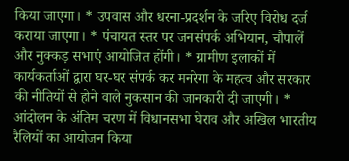किया जाएगा। * उपवास और धरना-प्रदर्शन के जरिए विरोध दर्ज कराया जाएगा। * पंचायत स्तर पर जनसंपर्क अभियान, चौपालें और नुक्कड़ सभाएं आयोजित होंगी। * ग्रामीण इलाकों में कार्यकर्ताओं द्वारा घर-घर संपर्क कर मनरेगा के महत्व और सरकार की नीतियों से होने वाले नुकसान की जानकारी दी जाएगी। * आंदोलन के अंतिम चरण में विधानसभा घेराव और अखिल भारतीय रैलियों का आयोजन किया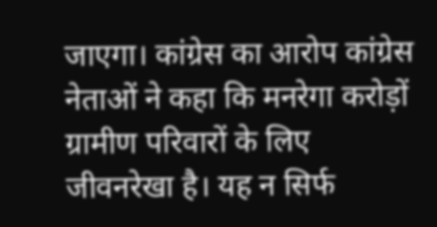जाएगा। कांग्रेस का आरोप कांग्रेस नेताओं ने कहा कि मनरेगा करोड़ों ग्रामीण परिवारों के लिए जीवनरेखा है। यह न सिर्फ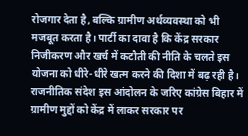रोजगार देता है, बल्कि ग्रामीण अर्थव्यवस्था को भी मजबूत करता है। पार्टी का दावा है कि केंद्र सरकार निजीकरण और खर्च में कटौती की नीति के चलते इस योजना को धीरे-धीरे खत्म करने की दिशा में बढ़ रही है। राजनीतिक संदेश इस आंदोलन के जरिए कांग्रेस बिहार में ग्रामीण मुद्दों को केंद्र में लाकर सरकार पर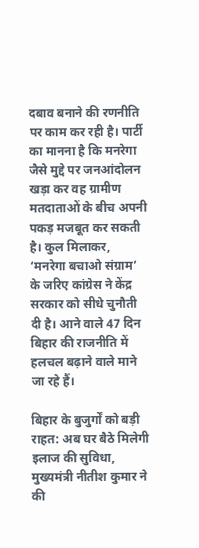दबाव बनाने की रणनीति पर काम कर रही है। पार्टी का मानना है कि मनरेगा जैसे मुद्दे पर जनआंदोलन खड़ा कर वह ग्रामीण मतदाताओं के बीच अपनी पकड़ मजबूत कर सकती है। कुल मिलाकर, ‘मनरेगा बचाओ संग्राम’ के जरिए कांग्रेस ने केंद्र सरकार को सीधे चुनौती दी है। आने वाले 47 दिन बिहार की राजनीति में हलचल बढ़ाने वाले माने जा रहे हैं।

बिहार के बुजुर्गों को बड़ी राहत: अब घर बैठे मिलेगी इलाज की सुविधा, मुख्यमंत्री नीतीश कुमार ने की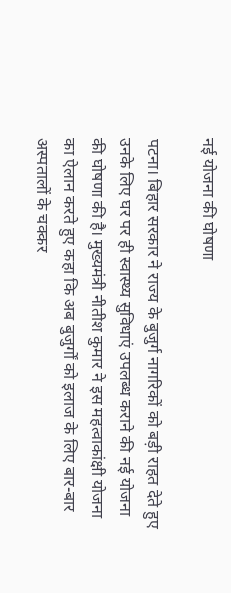नई योजना की घोषणा

पटना। बिहार सरकार ने राज्य के बुजुर्ग नागरिकों को बड़ी राहत देते हुए उनके लिए घर पर ही स्वास्थ्य सुविधाएं उपलब्ध कराने की नई योजना की घोषणा की है। मुख्यमंत्री नीतीश कुमार ने इस महत्वाकांक्षी योजना का ऐलान करते हुए कहा कि अब बुजुर्गों को इलाज के लिए बार-बार अस्पतालों के चक्कर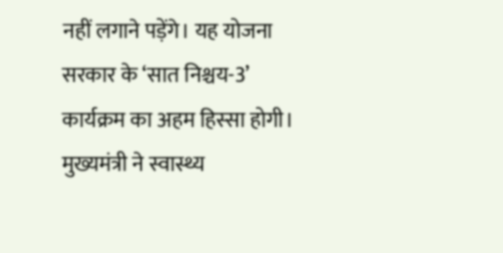नहीं लगाने पड़ेंगे। यह योजना सरकार के ‘सात निश्चय-3’ कार्यक्रम का अहम हिस्सा होगी। मुख्यमंत्री ने स्वास्थ्य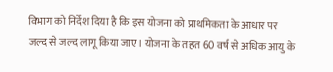विभाग को निर्देश दिया है कि इस योजना को प्राथमिकता के आधार पर जल्द से जल्द लागू किया जाए। योजना के तहत 60 वर्ष से अधिक आयु के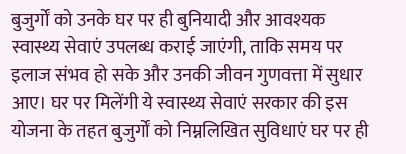बुजुर्गों को उनके घर पर ही बुनियादी और आवश्यक स्वास्थ्य सेवाएं उपलब्ध कराई जाएंगी, ताकि समय पर इलाज संभव हो सके और उनकी जीवन गुणवत्ता में सुधार आए। घर पर मिलेंगी ये स्वास्थ्य सेवाएं सरकार की इस योजना के तहत बुजुर्गों को निम्नलिखित सुविधाएं घर पर ही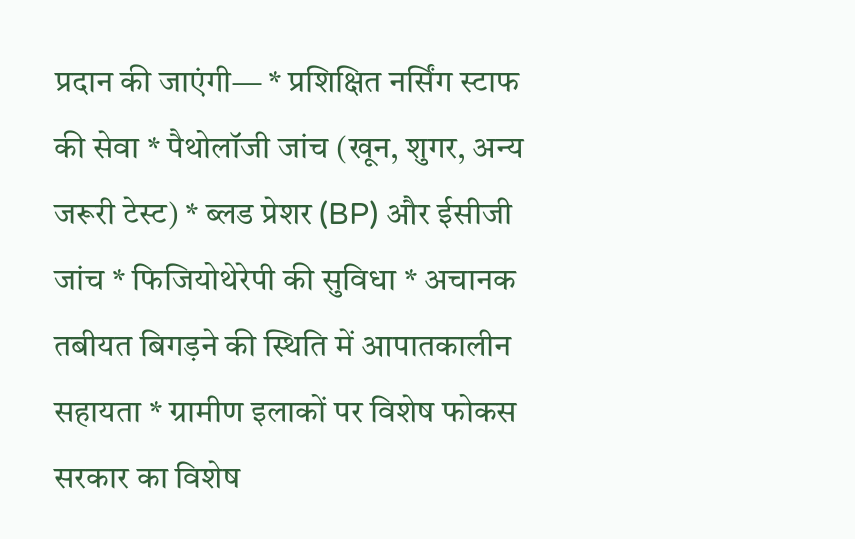प्रदान की जाएंगी— * प्रशिक्षित नर्सिंग स्टाफ की सेवा * पैथोलॉजी जांच (खून, शुगर, अन्य जरूरी टेस्ट) * ब्लड प्रेशर (BP) और ईसीजी जांच * फिजियोथेरेपी की सुविधा * अचानक तबीयत बिगड़ने की स्थिति में आपातकालीन सहायता * ग्रामीण इलाकों पर विशेष फोकस सरकार का विशेष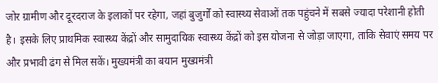जोर ग्रामीण और दूरदराज के इलाकों पर रहेगा, जहां बुजुर्गों को स्वास्थ्य सेवाओं तक पहुंचने में सबसे ज्यादा परेशानी होती है। इसके लिए प्राथमिक स्वास्थ्य केंद्रों और सामुदायिक स्वास्थ्य केंद्रों को इस योजना से जोड़ा जाएगा, ताकि सेवाएं समय पर और प्रभावी ढंग से मिल सकें। मुख्यमंत्री का बयान मुख्यमंत्री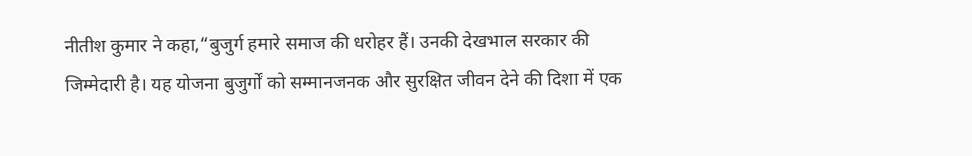नीतीश कुमार ने कहा,“बुजुर्ग हमारे समाज की धरोहर हैं। उनकी देखभाल सरकार की जिम्मेदारी है। यह योजना बुजुर्गों को सम्मानजनक और सुरक्षित जीवन देने की दिशा में एक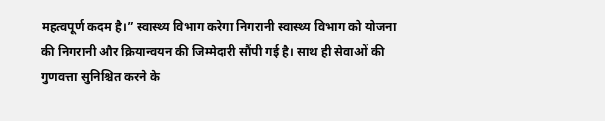महत्वपूर्ण कदम है।” स्वास्थ्य विभाग करेगा निगरानी स्वास्थ्य विभाग को योजना की निगरानी और क्रियान्वयन की जिम्मेदारी सौंपी गई है। साथ ही सेवाओं की गुणवत्ता सुनिश्चित करने के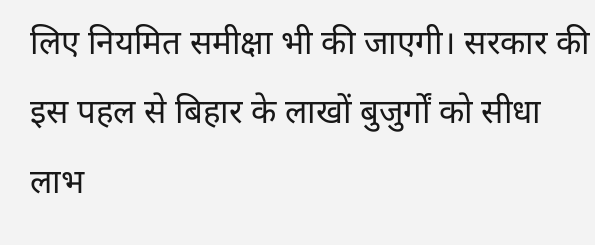लिए नियमित समीक्षा भी की जाएगी। सरकार की इस पहल से बिहार के लाखों बुजुर्गों को सीधा लाभ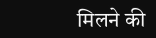मिलने की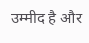उम्मीद है और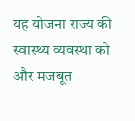यह योजना राज्य की स्वास्थ्य व्यवस्था को और मजबूत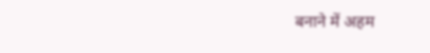बनाने में अहम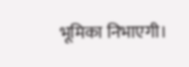भूमिका निभाएगी।